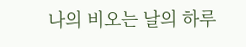나의 비오는 날의 하루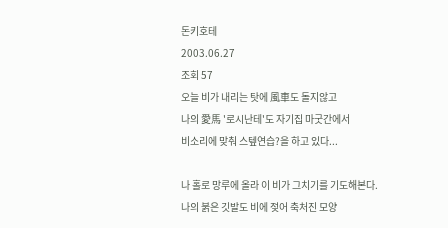돈키호테
2003.06.27
조회 57
오늘 비가 내리는 탓에 風車도 돌지않고
나의 愛馬 '로시난테'도 자기집 마굿간에서
비소리에 맞춰 스텦연습?을 하고 있다...

나 홀로 망루에 올라 이 비가 그치기를 기도해본다.
나의 붉은 깃발도 비에 젖어 축처진 모양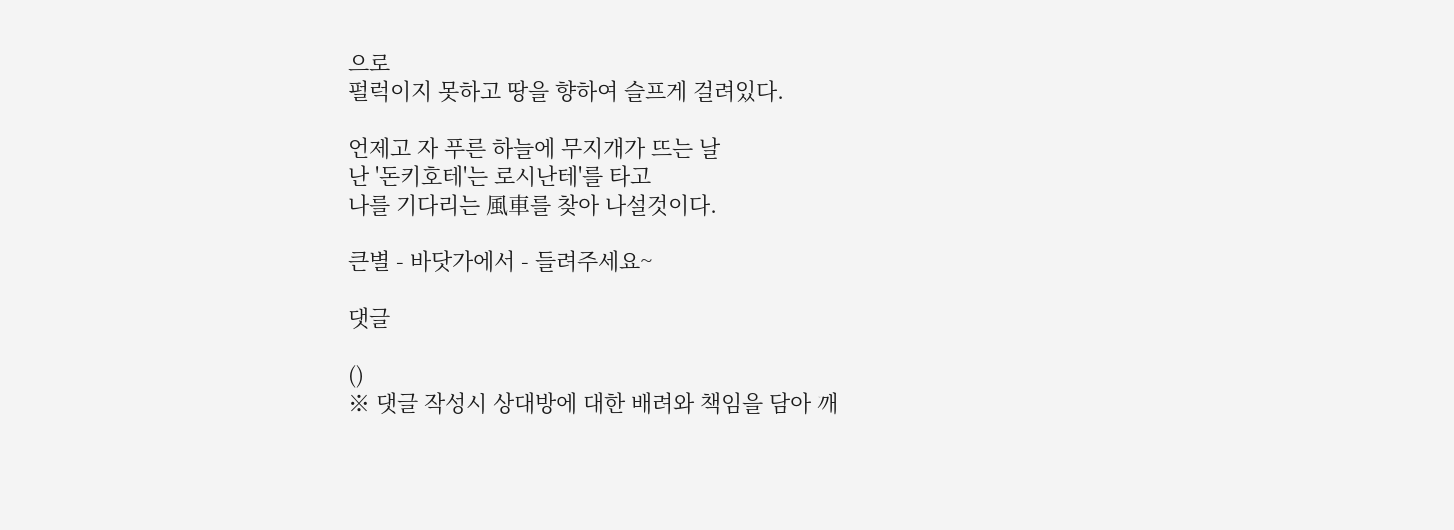으로
펄럭이지 못하고 땅을 향하여 슬프게 걸려있다.

언제고 자 푸른 하늘에 무지개가 뜨는 날
난 '돈키호테'는 로시난테'를 타고
나를 기다리는 風車를 찾아 나설것이다.

큰별 - 바닷가에서 - 들려주세요~

댓글

()
※ 댓글 작성시 상대방에 대한 배려와 책임을 담아 깨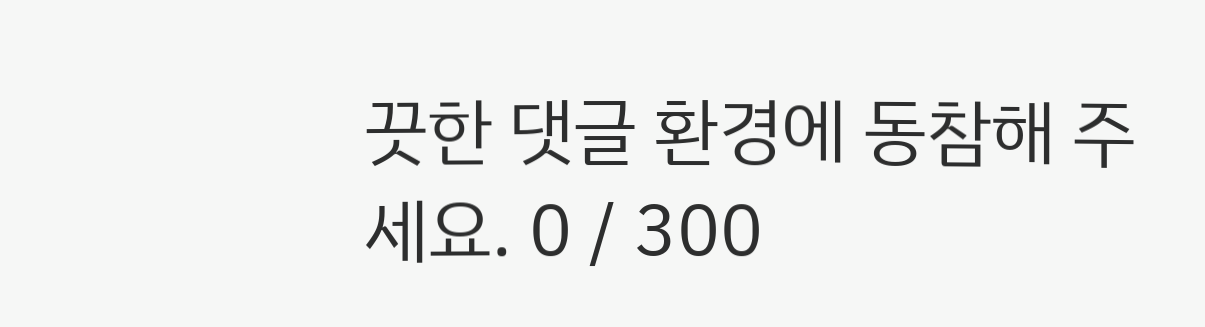끗한 댓글 환경에 동참해 주세요. 0 / 300